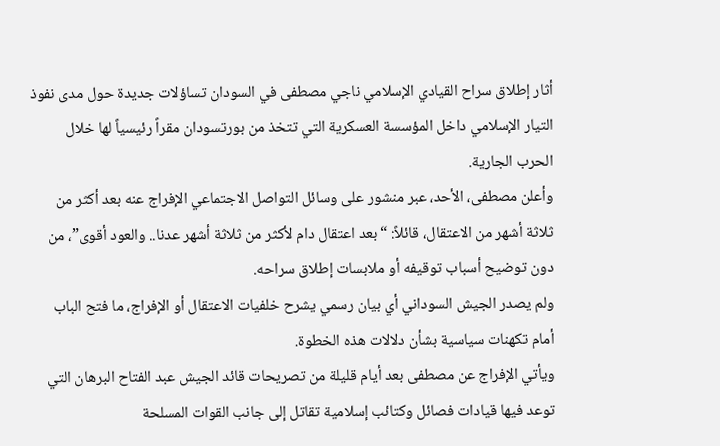أثار إطلاق سراح القيادي الإسلامي ناجي مصطفى في السودان تساؤلات جديدة حول مدى نفوذ التيار الإسلامي داخل المؤسسة العسكرية التي تتخذ من بورتسودان مقراً رئيسياً لها خلال الحرب الجارية.
وأعلن مصطفى، الأحد، عبر منشور على وسائل التواصل الاجتماعي الإفراج عنه بعد أكثر من ثلاثة أشهر من الاعتقال، قائلاً: “بعد اعتقال دام لأكثر من ثلاثة أشهر عدنا.. والعود أقوى”، من دون توضيح أسباب توقيفه أو ملابسات إطلاق سراحه.
ولم يصدر الجيش السوداني أي بيان رسمي يشرح خلفيات الاعتقال أو الإفراج، ما فتح الباب أمام تكهنات سياسية بشأن دلالات هذه الخطوة.
ويأتي الإفراج عن مصطفى بعد أيام قليلة من تصريحات قائد الجيش عبد الفتاح البرهان التي توعد فيها قيادات فصائل وكتائب إسلامية تقاتل إلى جانب القوات المسلحة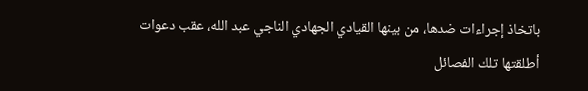باتخاذ إجراءات ضدها، من بينها القيادي الجهادي الناجي عبد الله، عقب دعوات أطلقتها تلك الفصائل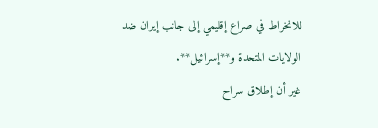للانخراط في صراع إقليمي إلى جانب إيران ضد الولايات المتحدة و**إسرائيل**.
غير أن إطلاق سراح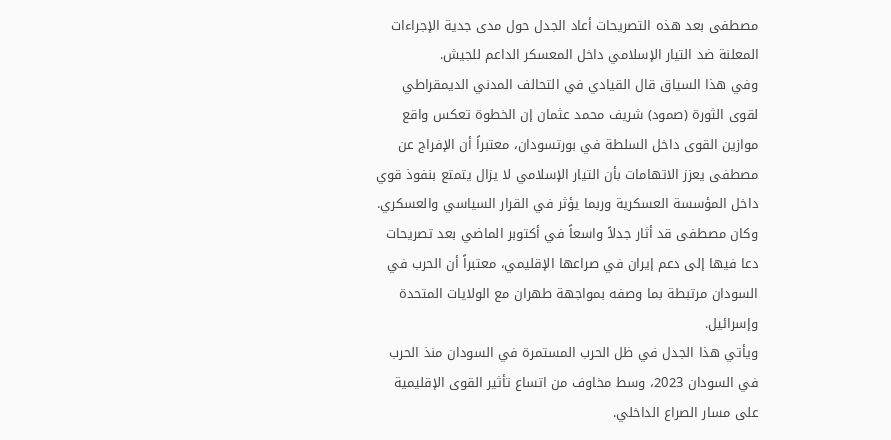مصطفى بعد هذه التصريحات أعاد الجدل حول مدى جدية الإجراءات المعلنة ضد التيار الإسلامي داخل المعسكر الداعم للجيش.
وفي هذا السياق قال القيادي في التحالف المدني الديمقراطي لقوى الثورة (صمود) شريف محمد عثمان إن الخطوة تعكس واقع موازين القوى داخل السلطة في بورتسودان، معتبراً أن الإفراج عن مصطفى يعزز الاتهامات بأن التيار الإسلامي لا يزال يتمتع بنفوذ قوي داخل المؤسسة العسكرية وربما يؤثر في القرار السياسي والعسكري.
وكان مصطفى قد أثار جدلاً واسعاً في أكتوبر الماضي بعد تصريحات دعا فيها إلى دعم إيران في صراعها الإقليمي، معتبراً أن الحرب في السودان مرتبطة بما وصفه بمواجهة طهران مع الولايات المتحدة وإسرائيل.
ويأتي هذا الجدل في ظل الحرب المستمرة في السودان منذ الحرب في السودان 2023، وسط مخاوف من اتساع تأثير القوى الإقليمية على مسار الصراع الداخلي.